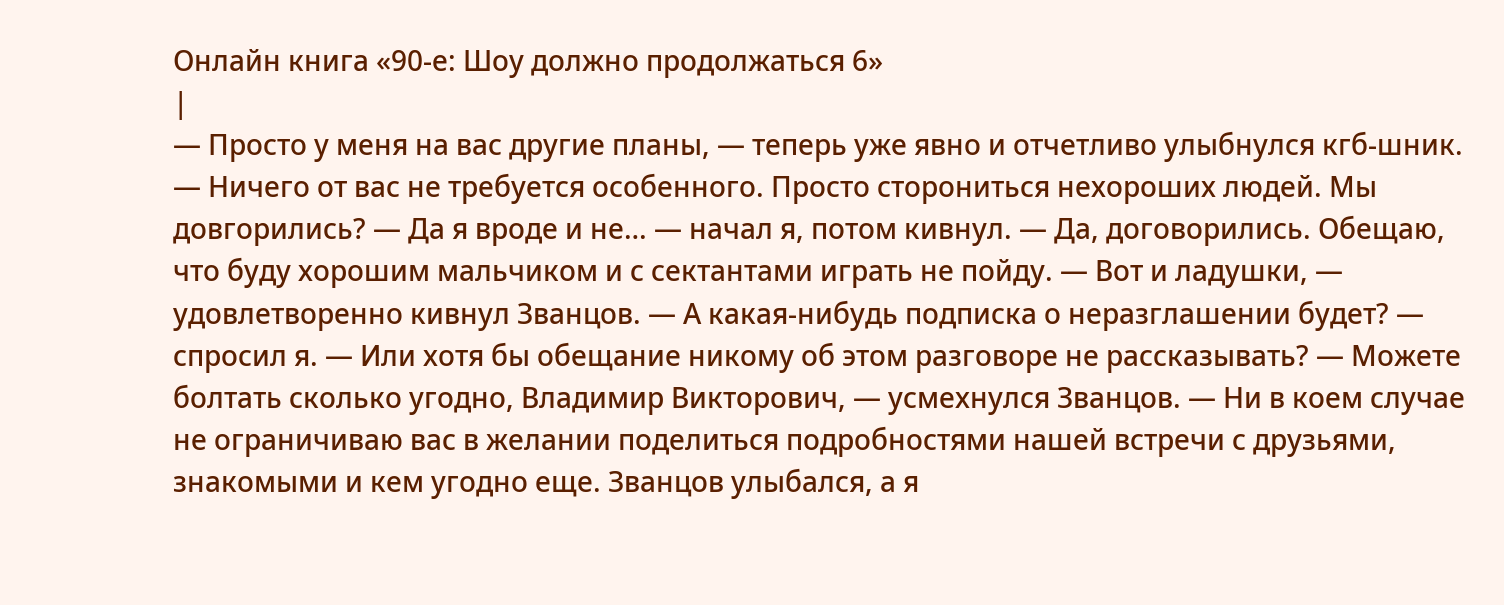Онлайн книга «90-е: Шоу должно продолжаться 6»
|
— Просто у меня на вас другие планы, — теперь уже явно и отчетливо улыбнулся кгб-шник. — Ничего от вас не требуется особенного. Просто сторониться нехороших людей. Мы довгорились? — Да я вроде и не… — начал я, потом кивнул. — Да, договорились. Обещаю, что буду хорошим мальчиком и с сектантами играть не пойду. — Вот и ладушки, — удовлетворенно кивнул Званцов. — А какая-нибудь подписка о неразглашении будет? — спросил я. — Или хотя бы обещание никому об этом разговоре не рассказывать? — Можете болтать сколько угодно, Владимир Викторович, — усмехнулся Званцов. — Ни в коем случае не ограничиваю вас в желании поделиться подробностями нашей встречи с друзьями, знакомыми и кем угодно еще. Званцов улыбался, а я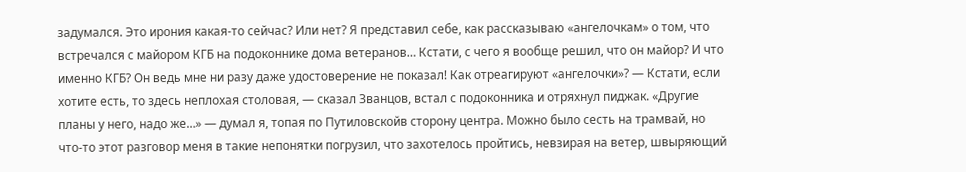задумался. Это ирония какая-то сейчас? Или нет? Я представил себе, как рассказываю «ангелочкам» о том, что встречался с майором КГБ на подоконнике дома ветеранов… Кстати, с чего я вообще решил, что он майор? И что именно КГБ? Он ведь мне ни разу даже удостоверение не показал! Как отреагируют «ангелочки»? — Кстати, если хотите есть, то здесь неплохая столовая, — сказал Званцов, встал с подоконника и отряхнул пиджак. «Другие планы у него, надо же…» — думал я, топая по Путиловскойв сторону центра. Можно было сесть на трамвай, но что-то этот разговор меня в такие непонятки погрузил, что захотелось пройтись, невзирая на ветер, швыряющий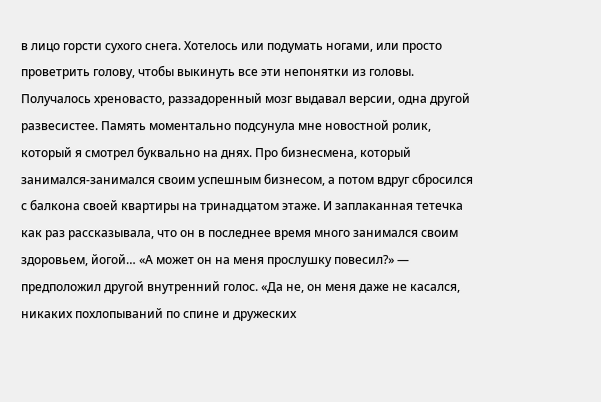в лицо горсти сухого снега. Хотелось или подумать ногами, или просто проветрить голову, чтобы выкинуть все эти непонятки из головы. Получалось хреновасто, раззадоренный мозг выдавал версии, одна другой развесистее. Память моментально подсунула мне новостной ролик, который я смотрел буквально на днях. Про бизнесмена, который занимался-занимался своим успешным бизнесом, а потом вдруг сбросился с балкона своей квартиры на тринадцатом этаже. И заплаканная тетечка как раз рассказывала, что он в последнее время много занимался своим здоровьем, йогой… «А может он на меня прослушку повесил?» — предположил другой внутренний голос. «Да не, он меня даже не касался, никаких похлопываний по спине и дружеских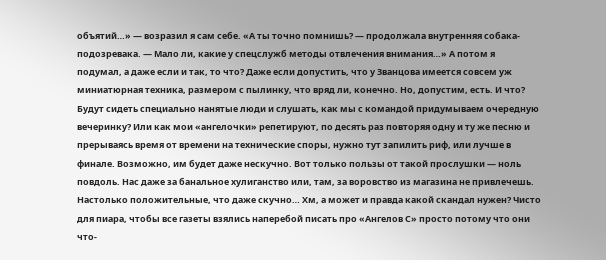объятий…» — возразил я сам себе. «А ты точно помнишь? — продолжала внутренняя собака-подозревака. — Мало ли, какие у спецслужб методы отвлечения внимания…» А потом я подумал, а даже если и так, то что? Даже если допустить, что у Званцова имеется совсем уж миниатюрная техника, размером с пылинку, что вряд ли, конечно. Но, допустим, есть. И что? Будут сидеть специально нанятые люди и слушать, как мы с командой придумываем очередную вечеринку? Или как мои «ангелочки» репетируют, по десять раз повторяя одну и ту же песню и прерываясь время от времени на технические споры, нужно тут запилить риф, или лучше в финале. Возможно, им будет даже нескучно. Вот только пользы от такой прослушки — ноль повдоль. Нас даже за банальное хулиганство или, там, за воровство из магазина не привлечешь. Настолько положительные, что даже скучно… Хм, а может и правда какой скандал нужен? Чисто для пиара, чтобы все газеты взялись наперебой писать про «Ангелов С» просто потому что они что-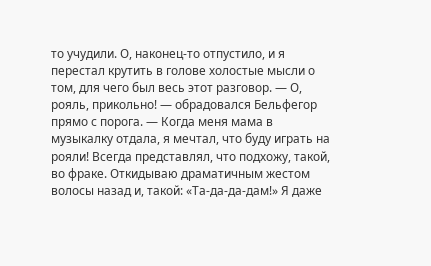то учудили. О, наконец-то отпустило, и я перестал крутить в голове холостые мысли о том, для чего был весь этот разговор. — О, рояль, прикольно! — обрадовался Бельфегор прямо с порога. — Когда меня мама в музыкалку отдала, я мечтал, что буду играть на рояли! Всегда представлял, что подхожу, такой, во фраке. Откидываю драматичным жестом волосы назад и, такой: «Та-да-да-дам!» Я даже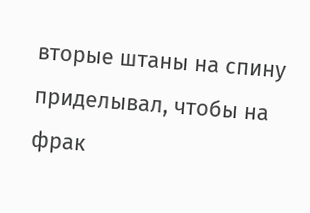вторые штаны на спину приделывал, чтобы на фрак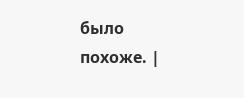было похоже. |